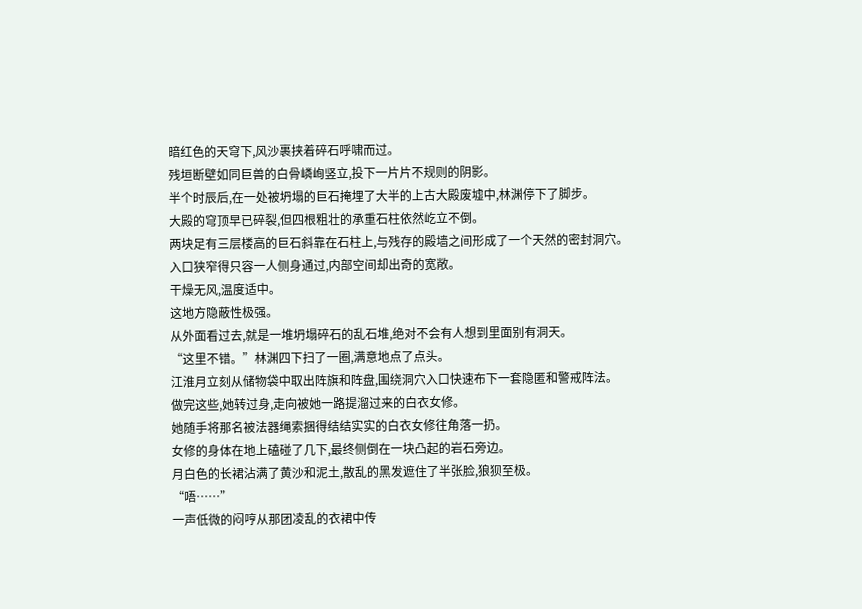暗红色的天穹下,风沙裹挟着碎石呼啸而过。
残垣断壁如同巨兽的白骨嶙峋竖立,投下一片片不规则的阴影。
半个时辰后,在一处被坍塌的巨石掩埋了大半的上古大殿废墟中,林渊停下了脚步。
大殿的穹顶早已碎裂,但四根粗壮的承重石柱依然屹立不倒。
两块足有三层楼高的巨石斜靠在石柱上,与残存的殿墙之间形成了一个天然的密封洞穴。
入口狭窄得只容一人侧身通过,内部空间却出奇的宽敞。
干燥无风,温度适中。
这地方隐蔽性极强。
从外面看过去,就是一堆坍塌碎石的乱石堆,绝对不会有人想到里面别有洞天。
“这里不错。”林渊四下扫了一圈,满意地点了点头。
江淮月立刻从储物袋中取出阵旗和阵盘,围绕洞穴入口快速布下一套隐匿和警戒阵法。
做完这些,她转过身,走向被她一路提溜过来的白衣女修。
她随手将那名被法器绳索捆得结结实实的白衣女修往角落一扔。
女修的身体在地上磕碰了几下,最终侧倒在一块凸起的岩石旁边。
月白色的长裙沾满了黄沙和泥土,散乱的黑发遮住了半张脸,狼狈至极。
“唔……”
一声低微的闷哼从那团凌乱的衣裙中传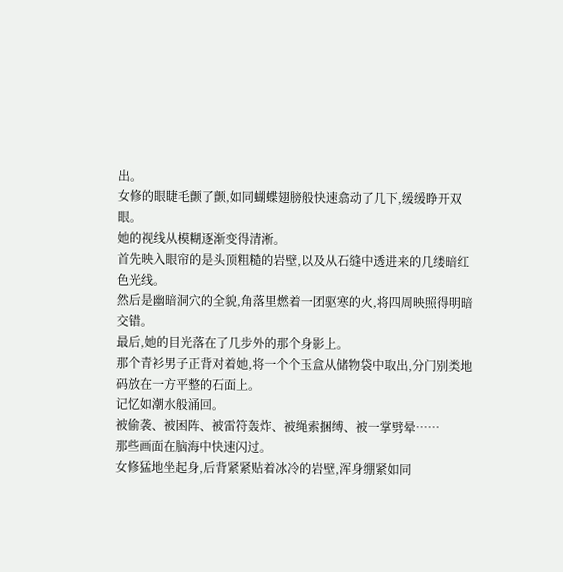出。
女修的眼睫毛颤了颤,如同蝴蝶翅膀般快速翕动了几下,缓缓睁开双眼。
她的视线从模糊逐渐变得清淅。
首先映入眼帘的是头顶粗糙的岩壁,以及从石缝中透进来的几缕暗红色光线。
然后是幽暗洞穴的全貌,角落里燃着一团驱寒的火,将四周映照得明暗交错。
最后,她的目光落在了几步外的那个身影上。
那个青衫男子正背对着她,将一个个玉盒从储物袋中取出,分门别类地码放在一方平整的石面上。
记忆如潮水般涌回。
被偷袭、被困阵、被雷符轰炸、被绳索捆缚、被一掌劈晕……
那些画面在脑海中快速闪过。
女修猛地坐起身,后背紧紧贴着冰冷的岩壁,浑身绷紧如同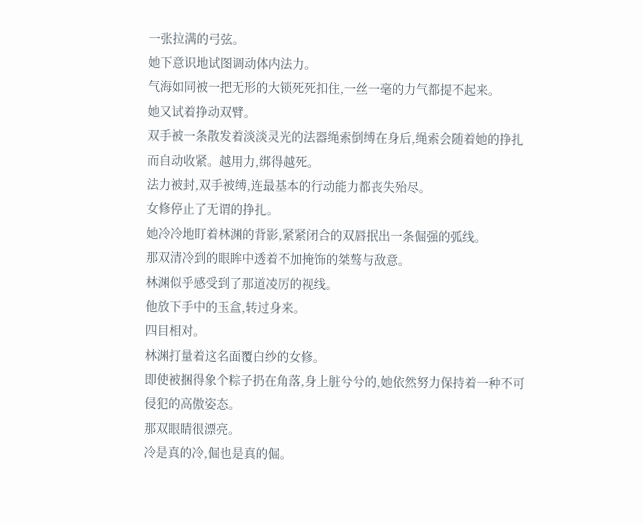一张拉满的弓弦。
她下意识地试图调动体内法力。
气海如同被一把无形的大锁死死扣住,一丝一毫的力气都提不起来。
她又试着挣动双臂。
双手被一条散发着淡淡灵光的法器绳索倒缚在身后,绳索会随着她的挣扎而自动收紧。越用力,绑得越死。
法力被封,双手被缚,连最基本的行动能力都丧失殆尽。
女修停止了无谓的挣扎。
她冷冷地盯着林渊的背影,紧紧闭合的双唇抿出一条倔强的弧线。
那双清冷到的眼眸中透着不加掩饰的桀骜与敌意。
林渊似乎感受到了那道凌厉的视线。
他放下手中的玉盒,转过身来。
四目相对。
林渊打量着这名面覆白纱的女修。
即使被捆得象个粽子扔在角落,身上脏兮兮的,她依然努力保持着一种不可侵犯的高傲姿态。
那双眼睛很漂亮。
冷是真的冷,倔也是真的倔。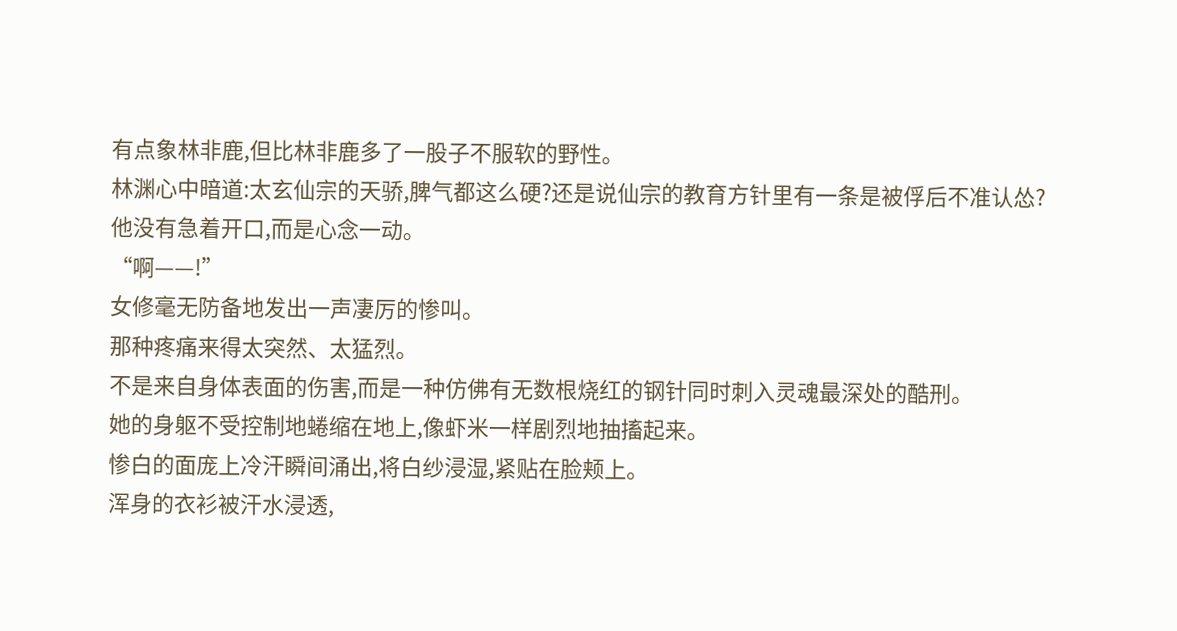有点象林非鹿,但比林非鹿多了一股子不服软的野性。
林渊心中暗道:太玄仙宗的天骄,脾气都这么硬?还是说仙宗的教育方针里有一条是被俘后不准认怂?
他没有急着开口,而是心念一动。
“啊——!”
女修毫无防备地发出一声凄厉的惨叫。
那种疼痛来得太突然、太猛烈。
不是来自身体表面的伤害,而是一种仿佛有无数根烧红的钢针同时刺入灵魂最深处的酷刑。
她的身躯不受控制地蜷缩在地上,像虾米一样剧烈地抽搐起来。
惨白的面庞上冷汗瞬间涌出,将白纱浸湿,紧贴在脸颊上。
浑身的衣衫被汗水浸透,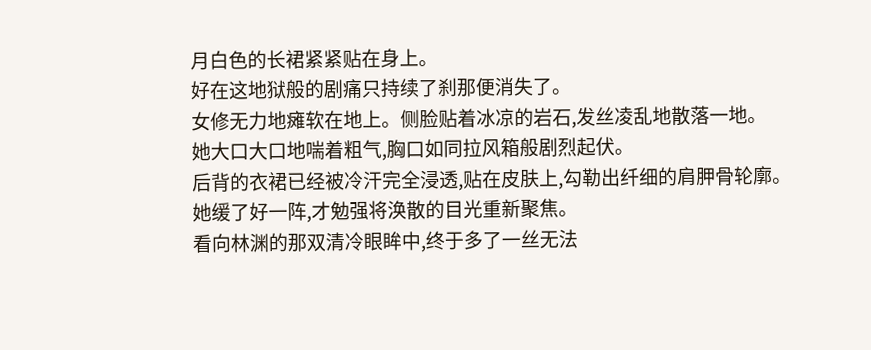月白色的长裙紧紧贴在身上。
好在这地狱般的剧痛只持续了刹那便消失了。
女修无力地瘫软在地上。侧脸贴着冰凉的岩石,发丝凌乱地散落一地。
她大口大口地喘着粗气,胸口如同拉风箱般剧烈起伏。
后背的衣裙已经被冷汗完全浸透,贴在皮肤上,勾勒出纤细的肩胛骨轮廓。
她缓了好一阵,才勉强将涣散的目光重新聚焦。
看向林渊的那双清冷眼眸中,终于多了一丝无法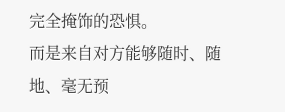完全掩饰的恐惧。
而是来自对方能够随时、随地、毫无预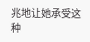兆地让她承受这种